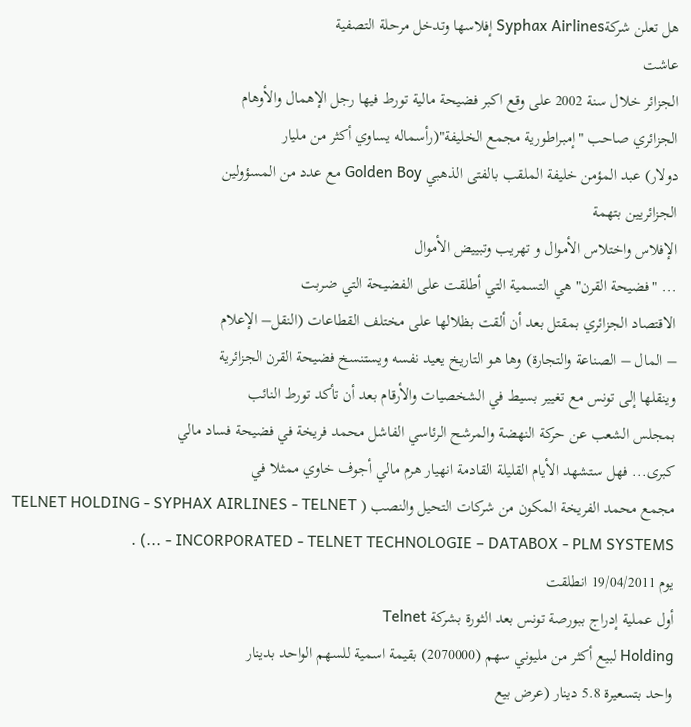هل تعلن شركةSyphax Airlines إفلاسها وتدخل مرحلة التصفية
عاشت
الجزائر خلال سنة 2002 على وقع اكبر فضيحة مالية تورط فيها رجل الإهمال والأوهام
الجزائري صاحب "إمبراطورية مجمع الخليفة"(رأسماله يساوي أكثر من مليار
دولار) عبد المؤمن خليفة الملقب بالفتى الذهبي Golden Boy مع عدد من المسؤولين
الجزائريين بتهمة
الإفلاس واختلاس الأموال و تهريب وتبييض الأموال
... "فضيحة القرن" هي التسمية التي أطلقت على الفضيحة التي ضربت
الاقتصاد الجزائري بمقتل بعد أن ألقت بظلالها على مختلف القطاعات (النقل– الإعلام
– المال – الصناعة والتجارة) وها هو التاريخ يعيد نفسه ويستنسخ فضيحة القرن الجزائرية
وينقلها إلى تونس مع تغيير بسيط في الشخصيات والأرقام بعد أن تأكد تورط النائب
بمجلس الشعب عن حركة النهضة والمرشح الرئاسي الفاشل محمد فريخة في فضيحة فساد مالي
كبرى... فهل ستشهد الأيام القليلة القادمة انهيار هرم مالي أجوف خاوي ممثلا في
مجمع محمد الفريخة المكون من شركات التحيل والنصب ( TELNET HOLDING - SYPHAX AIRLINES - TELNET INCORPORATED - TELNET TECHNOLOGIE – DATABOX - PLM SYSTEMS - ...) .
يوم 19/04/2011 انطلقت
أول عملية إدراج ببورصة تونس بعد الثورة بشركة Telnet
Holding لبيع أكثر من مليوني سهم (2070000) بقيمة اسمية للسهم الواحد بدينار
واحد بتسعيرة 5.8 دينار (عرض بيع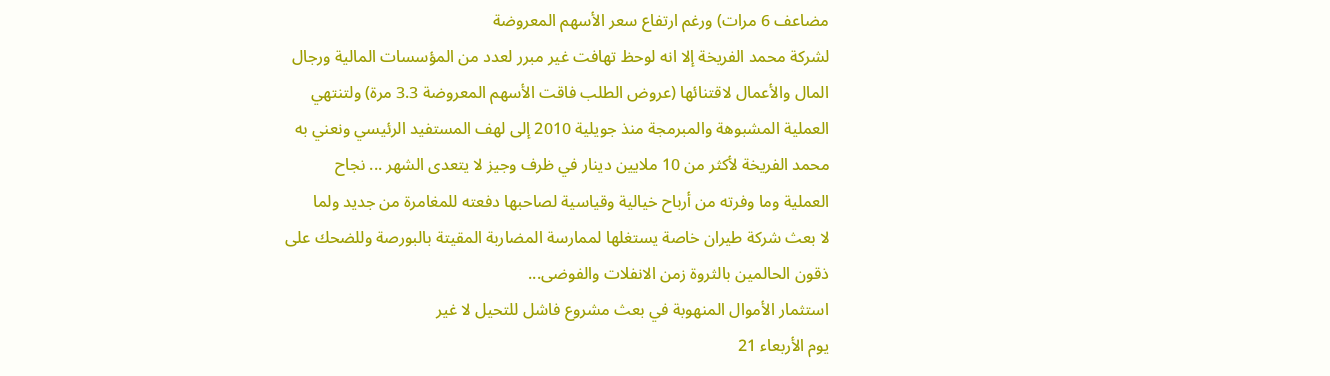مضاعف 6 مرات) ورغم ارتفاع سعر الأسهم المعروضة
لشركة محمد الفريخة إلا انه لوحظ تهافت غير مبرر لعدد من المؤسسات المالية ورجال
المال والأعمال لاقتنائها (عروض الطلب فاقت الأسهم المعروضة 3.3 مرة) ولتنتهي
العملية المشبوهة والمبرمجة منذ جويلية 2010 إلى لهف المستفيد الرئيسي ونعني به
محمد الفريخة لأكثر من 10 ملايين دينار في ظرف وجيز لا يتعدى الشهر ... نجاح
العملية وما وفرته من أرباح خيالية وقياسية لصاحبها دفعته للمغامرة من جديد ولما
لا بعث شركة طيران خاصة يستغلها لممارسة المضاربة المقيتة بالبورصة وللضحك على
ذقون الحالمين بالثروة زمن الانفلات والفوضى...
استثمار الأموال المنهوبة في بعث مشروع فاشل للتحيل لا غير
يوم الأربعاء 21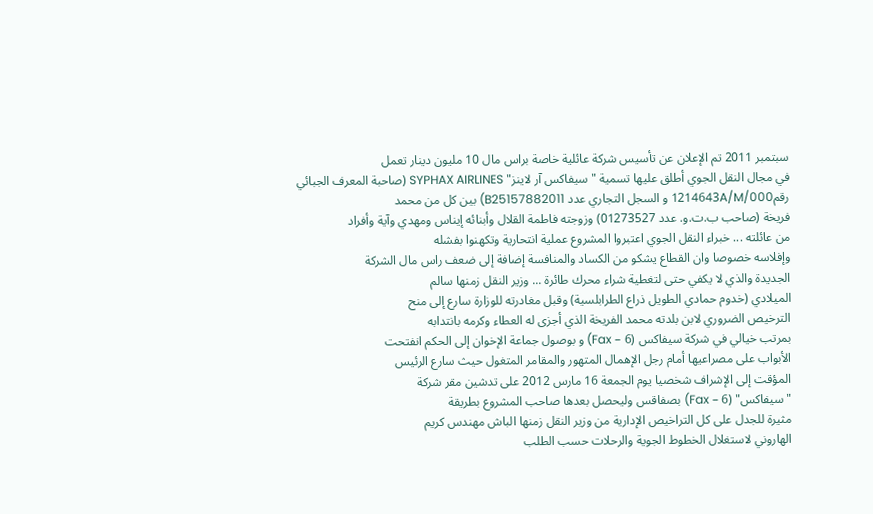سبتمبر 2011 تم الإعلان عن تأسيس شركة عائلية خاصة براس مال 10 مليون دينار تعمل
في مجال النقل الجوي أطلق عليها تسمية "سيفاكس آر لاينز" SYPHAX AIRLINES (صاحبة المعرف الجبائي
رقم1214643A/M/000 و السجل التجاري عدد B25157882011) بين كل من محمد
فريخة (صاحب ب.ت.و. عدد 01273527) وزوجته فاطمة القلال وأبنائه إيناس ومهدي وآية وأفراد
من عائلته ... خبراء النقل الجوي اعتبروا المشروع عملية انتحارية وتكهنوا بفشله
وإفلاسه خصوصا وان القطاع يشكو من الكساد والمنافسة إضافة إلى ضعف راس مال الشركة
الجديدة والذي لا يكفي حتى لتغطية شراء محرك طائرة ... وزير النقل زمنها سالم
الميلادي (خدوم حمادي الطويل ذراع الطرابلسية) وقبل مغادرته للوزارة سارع إلى منح
الترخيص الضروري لابن بلدته محمد الفريخة الذي أجزى له العطاء وكرمه بانتدابه
بمرتب خيالي في شركة سيفاكس (6 – Fax) و بوصول جماعة الإخوان إلى الحكم انفتحت
الأبواب على مصراعيها أمام رجل الإهمال المتهور والمقامر المتغول حيث سارع الرئيس
المؤقت إلى الإشراف شخصيا يوم الجمعة 16 مارس 2012 على تدشين مقر شركة
"سيفاكس" (6 – Fax) بصفاقس وليحصل بعدها صاحب المشروع بطريقة
مثيرة للجدل على كل التراخيص الإدارية من وزير النقل زمنها الباش مهندس كريم
الهاروني لاستغلال الخطوط الجوية والرحلات حسب الطلب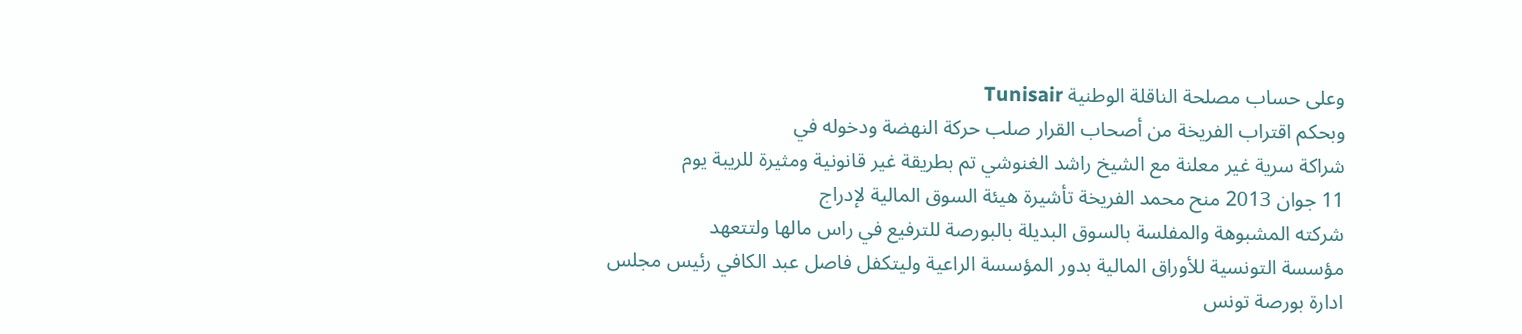وعلى حساب مصلحة الناقلة الوطنية Tunisair
وبحكم اقتراب الفريخة من أصحاب القرار صلب حركة النهضة ودخوله في
شراكة سرية غير معلنة مع الشيخ راشد الغنوشي تم بطريقة غير قانونية ومثيرة للريبة يوم
11 جوان 2013 منح محمد الفريخة تأشيرة هيئة السوق المالية لإدراج
شركته المشبوهة والمفلسة بالسوق البديلة بالبورصة للترفيع في راس مالها ولتتعهد
مؤسسة التونسية للأوراق المالية بدور المؤسسة الراعية وليتكفل فاصل عبد الكافي رئيس مجلس ادارة بورصة تونس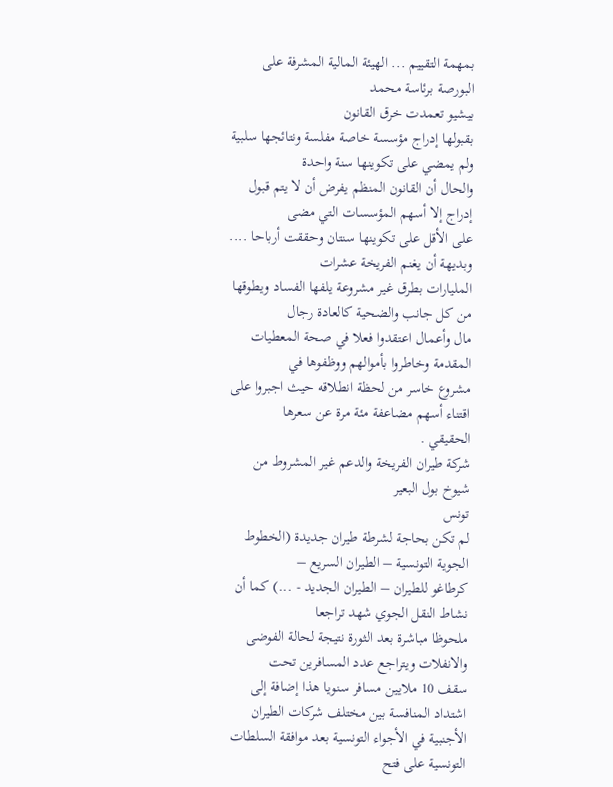بمهمة التقييم ... الهيئة المالية المشرفة على البورصة برئاسة محمد
بيشيو تعمدت خرق القانون
بقبولها إدراج مؤسسة خاصة مفلسة ونتائجها سلبية ولم يمضي على تكوينها سنة واحدة
والحال أن القانون المنظم يفرض أن لا يتم قبول إدراج إلا أسهم المؤسسات التي مضى
على الأقل على تكوينها سنتان وحققت أرباحا .... وبديهة أن يغنم الفريخة عشرات
المليارات بطرق غير مشروعة يلفها الفساد ويطوقها من كل جانب والضحية كالعادة رجال
مال وأعمال اعتقدوا فعلا في صحة المعطيات المقدمة وخاطروا بأموالهم ووظفوها في
مشروع خاسر من لحظة انطلاقه حيث اجبروا على اقتناء أسهم مضاعفة مئة مرة عن سعرها
الحقيقي .
شركة طيران الفريخة والدعم غير المشروط من شيوخ بول البعير
تونس
لم تكن بحاجة لشرطة طيران جديدة (الخطوط الجوية التونسية – الطيران السريع –
كرطاغو للطيران – الطيران الجديد - ...) كما أن نشاط النقل الجوي شهد تراجعا
ملحوظا مباشرة بعد الثورة نتيجة لحالة الفوضى والانفلات ويتراجع عدد المسافرين تحت
سقف 10 ملايين مسافر سنويا هذا إضافة إلى اشتداد المنافسة بين مختلف شركات الطيران
الأجنبية في الأجواء التونسية بعد موافقة السلطات التونسية على فتح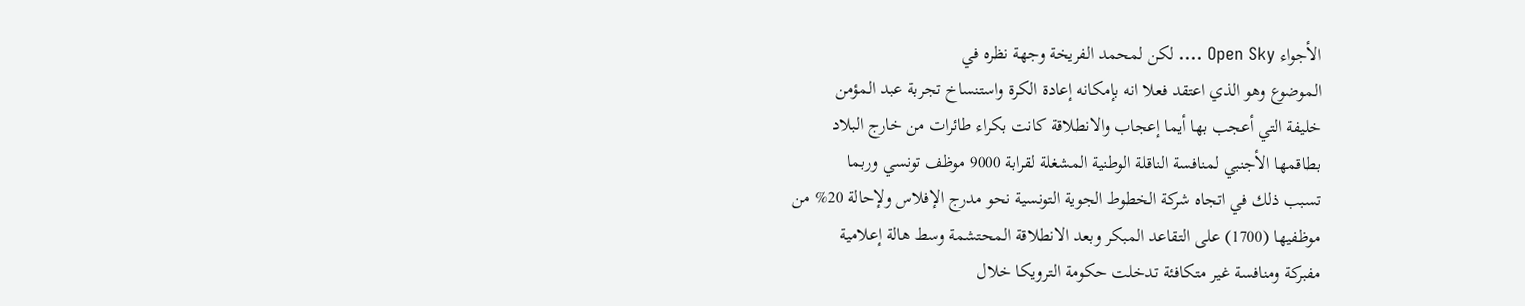الأجواء Open Sky .... لكن لمحمد الفريخة وجهة نظره في
الموضوع وهو الذي اعتقد فعلا انه بإمكانه إعادة الكرة واستنساخ تجربة عبد المؤمن
خليفة التي أعجب بها أيما إعجاب والانطلاقة كانت بكراء طائرات من خارج البلاد
بطاقمها الأجنبي لمنافسة الناقلة الوطنية المشغلة لقرابة 9000 موظف تونسي وربما
تسبب ذلك في اتجاه شركة الخطوط الجوية التونسية نحو مدرج الإفلاس ولإحالة 20% من
موظفيها (1700) على التقاعد المبكر وبعد الانطلاقة المحتشمة وسط هالة إعلامية
مفبركة ومنافسة غير متكافئة تدخلت حكومة الترويكا خلال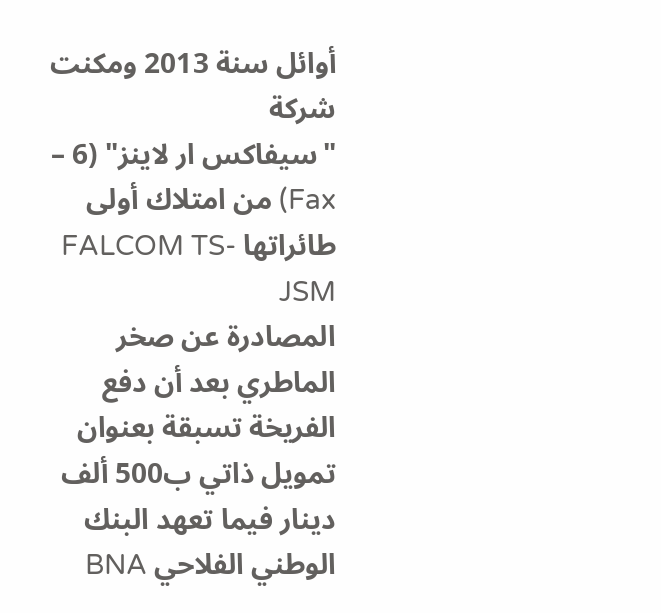أوائل سنة 2013 ومكنت شركة
"سيفاكس ار لاينز" (6 – Fax) من امتلاك أولى طائراتها FALCOM TS-JSM
المصادرة عن صخر الماطري بعد أن دفع الفريخة تسبقة بعنوان تمويل ذاتي ب500 ألف
دينار فيما تعهد البنك الوطني الفلاحي BNA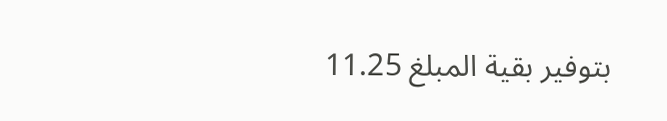بتوفير بقية المبلغ 11.25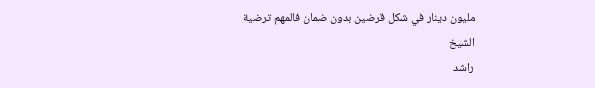مليون دينار في شكل قرضين بدون ضمان فالمهم ترضية الشيخ
راشد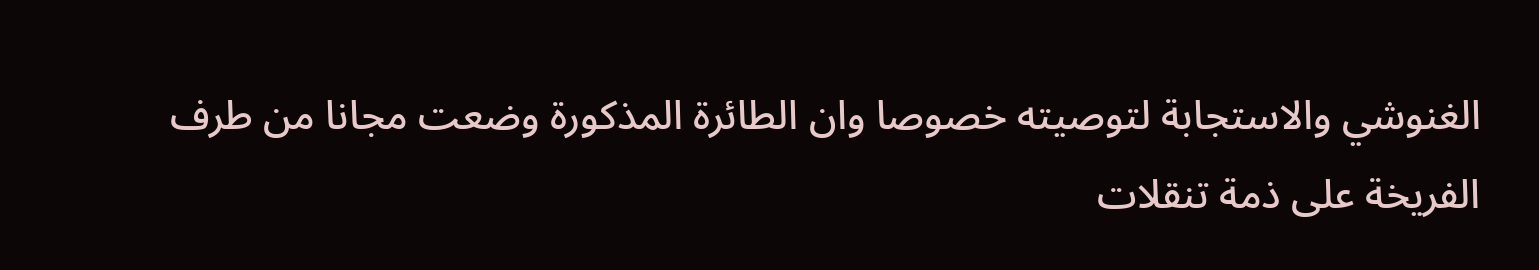الغنوشي والاستجابة لتوصيته خصوصا وان الطائرة المذكورة وضعت مجانا من طرف
الفريخة على ذمة تنقلات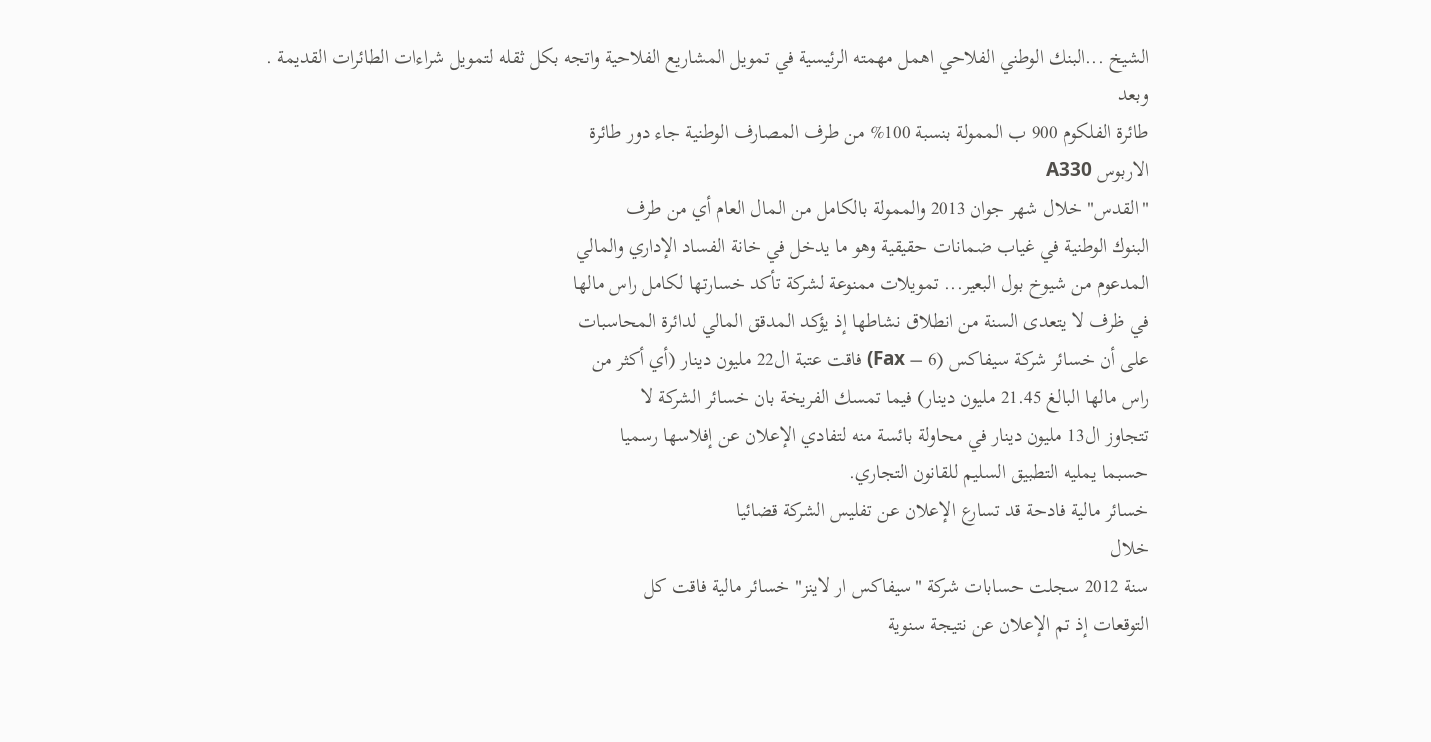الشيخ ...البنك الوطني الفلاحي اهمل مهمته الرئيسية في تمويل المشاريع الفلاحية واتجه بكل ثقله لتمويل شراءات الطائرات القديمة .
وبعد
طائرة الفلكوم 900 ب الممولة بنسبة 100% من طرف المصارف الوطنية جاء دور طائرة
الاربوس A330
"القدس" خلال شهر جوان 2013 والممولة بالكامل من المال العام أي من طرف
البنوك الوطنية في غياب ضمانات حقيقية وهو ما يدخل في خانة الفساد الإداري والمالي
المدعوم من شيوخ بول البعير... تمويلات ممنوعة لشركة تأكد خسارتها لكامل راس مالها
في ظرف لا يتعدى السنة من انطلاق نشاطها إذ يؤكد المدقق المالي لدائرة المحاسبات
على أن خسائر شركة سيفاكس (6 – Fax) فاقت عتبة ال22 مليون دينار (أي أكثر من
راس مالها البالغ 21.45 مليون دينار) فيما تمسك الفريخة بان خسائر الشركة لا
تتجاوز ال13 مليون دينار في محاولة بائسة منه لتفادي الإعلان عن إفلاسها رسميا
حسبما يمليه التطبيق السليم للقانون التجاري.
خسائر مالية فادحة قد تسارع الإعلان عن تفليس الشركة قضائيا
خلال
سنة 2012 سجلت حسابات شركة "سيفاكس ار لاينز" خسائر مالية فاقت كل
التوقعات إذ تم الإعلان عن نتيجة سنوية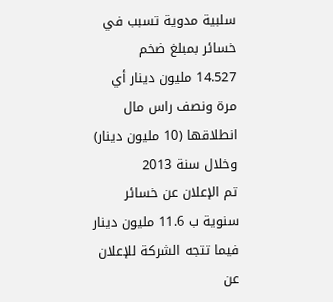سلبية مدوية تسبب في خسائر بمبلغ ضخم
14.527 مليون دينار أي مرة ونصف راس مال انطلاقها (10 مليون دينار) وخلال سنة 2013
تم الإعلان عن خسائر سنوية ب 11.6 مليون دينار فيما تتجه الشركة للإعلان عن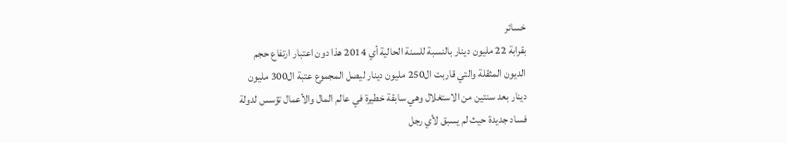خسائر
بقرابة 22 مليون دينار بالنسبة للسنة الحالية أي 2014 هذا دون اعتبار ارتفاع حجم
الديون المثقلة والتي قاربت ال250 مليون دينار ليصل المجموع عتبة ال300 مليون
دينار بعد سنتين من الاستغلال وهي سابقة خطيرة في عالم المال والأعمال تؤسس لدولة
فساد جديدة حيث لم يسبق لأي رجل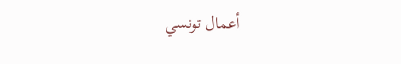أعمال تونسي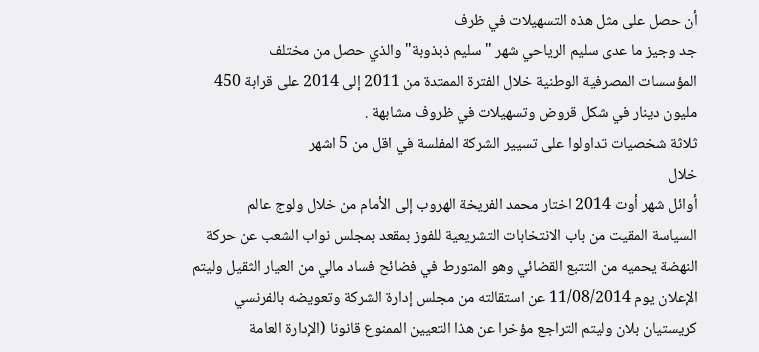أن حصل على مثل هذه التسهيلات في ظرف
جد وجيز ما عدى سليم الرياحي شهر "سليم ذبذوبة" والذي حصل من مختلف
المؤسسات المصرفية الوطنية خلال الفترة الممتدة من 2011 إلى 2014 على قرابة 450
مليون دينار في شكل قروض وتسهيلات في ظروف مشابهة .
ثلاثة شخصيات تداولوا على تسيير الشركة المفلسة في اقل من 5 اشهر
خلال
أوائل شهر أوت 2014 اختار محمد الفريخة الهروب إلى الأمام من خلال ولوج عالم
السياسة المقيت من باب الانتخابات التشريعية للفوز بمقعد بمجلس نواب الشعب عن حركة
النهضة يحميه من التتبع القضائي وهو المتورط في فضائح فساد مالي من العيار الثقيل وليتم
الإعلان يوم 11/08/2014 عن استقالته من مجلس إدارة الشركة وتعويضه بالفرنسي
كريستيان بلان وليتم التراجع مؤخرا عن هذا التعيين الممنوع قانونا (الإدارة العامة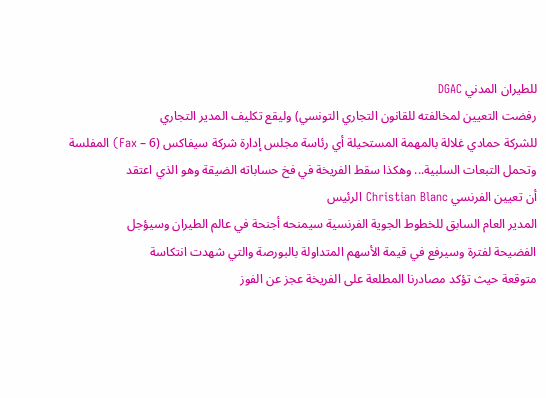للطيران المدني DGAC
رفضت التعيين لمخالفته للقانون التجاري التونسي) وليقع تكليف المدير التجاري
للشركة حمادي غلالة بالمهمة المستحيلة أي رئاسة مجلس إدارة شركة سيفاكس (6 – Fax) المفلسة
وتحمل التبعات السلبية... وهكذا سقط الفريخة في فخ حساباته الضيقة وهو الذي اعتقد
أن تعيين الفرنسي Christian Blanc الرئيس
المدير العام السابق للخطوط الجوية الفرنسية سيمنحه أجنحة في عالم الطيران وسيؤجل
الفضيحة لفترة وسيرفع في قيمة الأسهم المتداولة بالبورصة والتي شهدت انتكاسة
متوقعة حيث تؤكد مصادرنا المطلعة على الفريخة عجز عن الفوز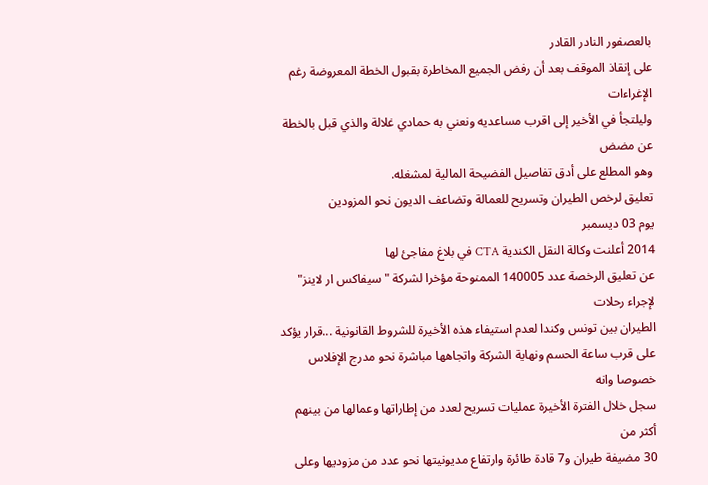بالعصفور النادر القادر
على إنقاذ الموقف بعد أن رفض الجميع المخاطرة بقبول الخطة المعروضة رغم الإغراءات
وليلتجأ في الأخير إلى اقرب مساعديه ونعني به حمادي غلالة والذي قبل بالخطة عن مضض
وهو المطلع على أدق تفاصيل الفضيحة المالية لمشغله.
تعليق لرخص الطيران وتسريح للعمالة وتضاعف الديون نحو المزودين
يوم 03 ديسمبر
2014 أعلنت وكالة النقل الكندية CTA في بلاغ مفاجئ لها
عن تعليق الرخصة عدد 140005 الممنوحة مؤخرا لشركة "سيفاكس ار لاينز" لإجراء رحلات
الطيران بين تونس وكندا لعدم استيفاء هذه الأخيرة للشروط القانونية ...قرار يؤكد
على قرب ساعة الحسم ونهاية الشركة واتجاهها مباشرة نحو مدرج الإفلاس خصوصا وانه
سجل خلال الفترة الأخيرة عمليات تسريح لعدد من إطاراتها وعمالها من بينهم أكثر من
30 مضيفة طيران و7 قادة طائرة وارتفاع مديونيتها نحو عدد من مزوديها وعلى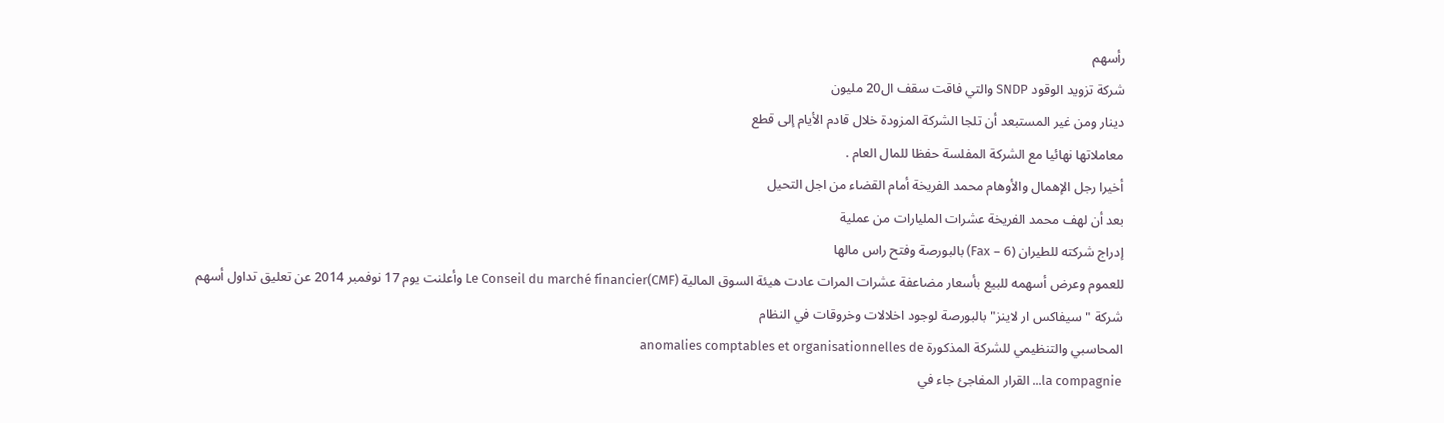رأسهم
شركة تزويد الوقود SNDP والتي فاقت سقف ال20 مليون
دينار ومن غير المستبعد أن تلجا الشركة المزودة خلال قادم الأيام إلى قطع
معاملاتها نهائيا مع الشركة المفلسة حفظا للمال العام .
أخيرا رجل الإهمال والأوهام محمد الفريخة أمام القضاء من اجل التحيل
بعد أن لهف محمد الفريخة عشرات المليارات من عملية
إدراج شركته للطيران (6 – Fax) بالبورصة وفتح راس مالها
للعموم وعرض أسهمه للبيع بأسعار مضاعفة عشرات المرات عادت هيئة السوق المالية (CMF)Le Conseil du marché financier وأعلنت يوم 17 نوفمبر 2014 عن تعليق تداول أسهم
شركة "سيفاكس ار لاينز" بالبورصة لوجود اخلالات وخروقات في النظام
المحاسبي والتنظيمي للشركة المذكورة anomalies comptables et organisationnelles de
la compagnie... القرار المفاجئ جاء في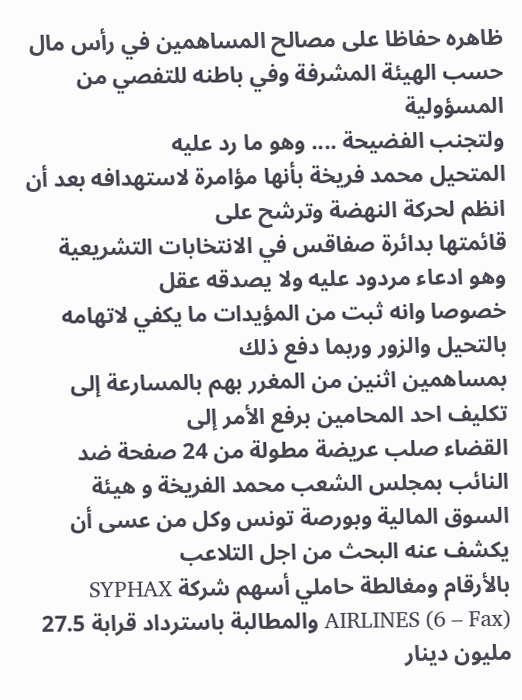ظاهره حفاظا على مصالح المساهمين في رأس مال حسب الهيئة المشرفة وفي باطنه للتفصي من المسؤولية
ولتجنب الفضيحة .... وهو ما رد عليه
المتحيل محمد فريخة بأنها مؤامرة لاستهدافه بعد أن انظم لحركة النهضة وترشح على
قائمتها بدائرة صفاقس في الانتخابات التشريعية وهو ادعاء مردود عليه ولا يصدقه عقل
خصوصا وانه ثبت من المؤيدات ما يكفي لاتهامه بالتحيل والزور وربما دفع ذلك
بمساهمين اثنين من المغرر بهم بالمسارعة إلى تكليف احد المحامين برفع الأمر إلى
القضاء صلب عريضة مطولة من 24 صفحة ضد النائب بمجلس الشعب محمد الفريخة و هيئة السوق المالية وبورصة تونس وكل من عسى أن يكشف عنه البحث من اجل التلاعب
بالأرقام ومغالطة حاملي أسهم شركة SYPHAX AIRLINES (6 – Fax) والمطالبة باسترداد قرابة 27.5 مليون دينار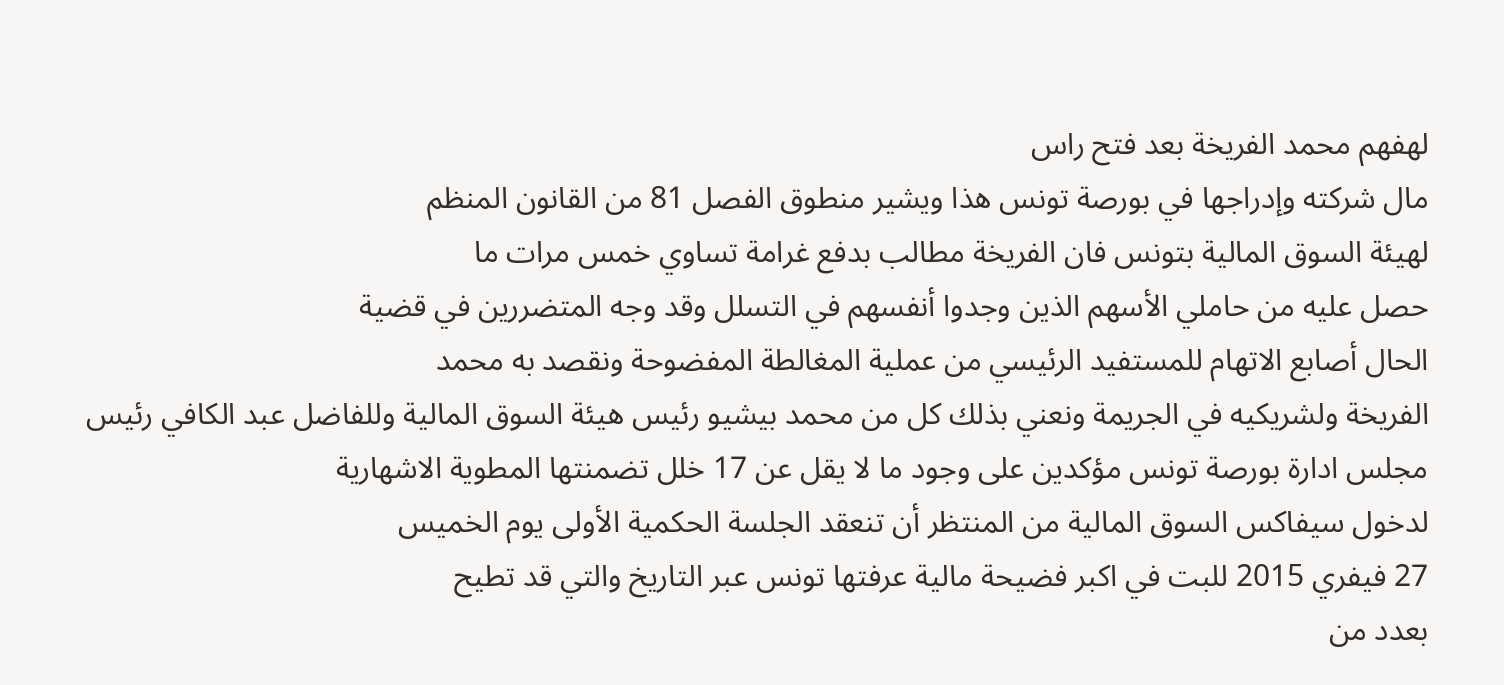لهفهم محمد الفريخة بعد فتح راس
مال شركته وإدراجها في بورصة تونس هذا ويشير منطوق الفصل 81 من القانون المنظم
لهيئة السوق المالية بتونس فان الفريخة مطالب بدفع غرامة تساوي خمس مرات ما
حصل عليه من حاملي الأسهم الذين وجدوا أنفسهم في التسلل وقد وجه المتضررين في قضية
الحال أصابع الاتهام للمستفيد الرئيسي من عملية المغالطة المفضوحة ونقصد به محمد
الفريخة ولشريكيه في الجريمة ونعني بذلك كل من محمد بيشيو رئيس هيئة السوق المالية وللفاضل عبد الكافي رئيس مجلس ادارة بورصة تونس مؤكدين على وجود ما لا يقل عن 17 خلل تضمنتها المطوية الاشهارية
لدخول سيفاكس السوق المالية من المنتظر أن تنعقد الجلسة الحكمية الأولى يوم الخميس
27 فيفري 2015 للبت في اكبر فضيحة مالية عرفتها تونس عبر التاريخ والتي قد تطيح
بعدد من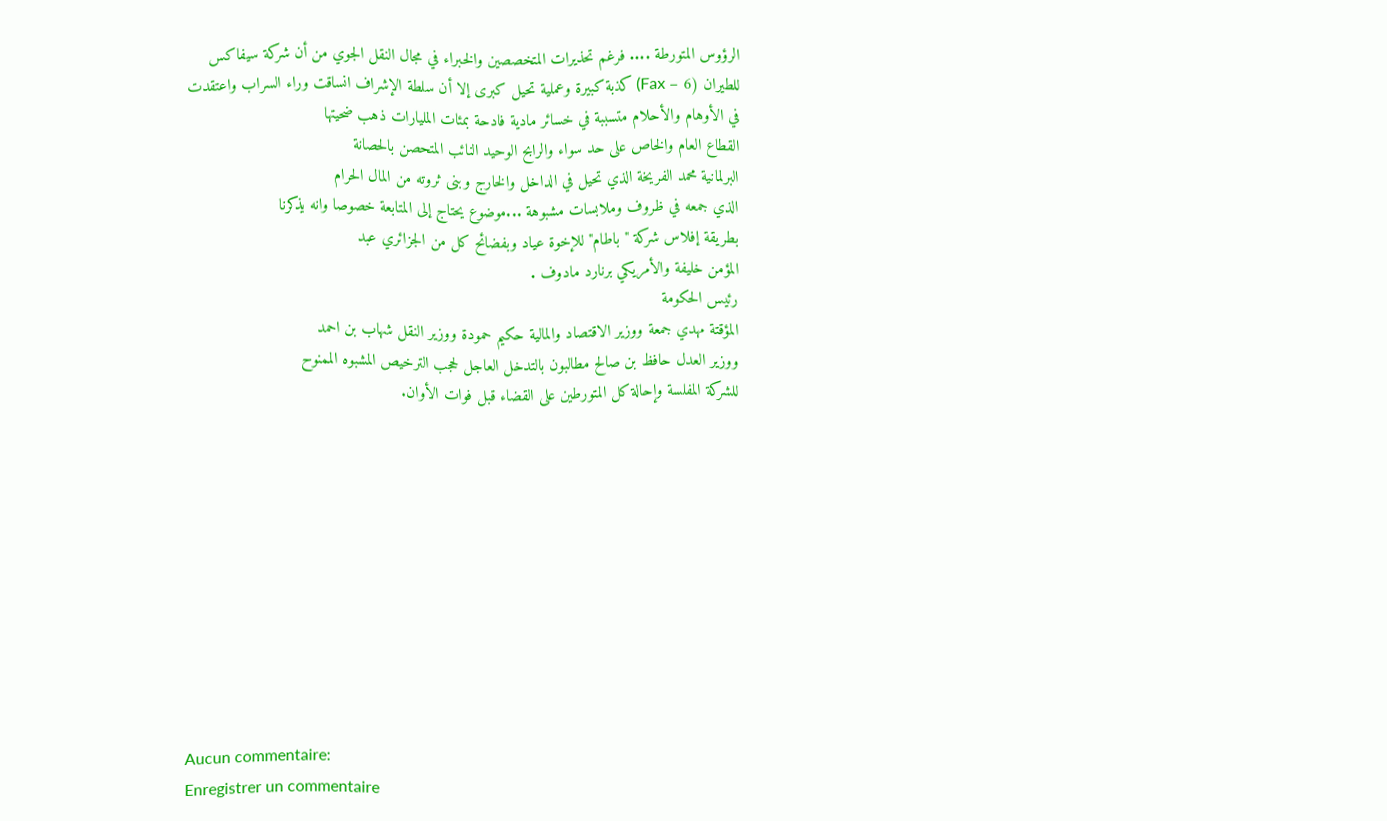الرؤوس المتورطة .... فرغم تحذيرات المتخصصين والخبراء في مجال النقل الجوي من أن شركة سيفاكس
للطيران (6 – Fax) كذبة كبيرة وعملية تحيل كبرى إلا أن سلطة الإشراف انساقت وراء السراب واعتقدت
في الأوهام والأحلام متسببة في خسائر مادية فادحة بمئات المليارات ذهب ضحيتها
القطاع العام والخاص على حد سواء والرابح الوحيد النائب المتحصن بالحصانة
البرلمانية محمد الفريخة الذي تحيل في الداخل والخارج وبنى ثروته من المال الحرام
الذي جمعه في ظروف وملابسات مشبوهة ...موضوع يحتاج إلى المتابعة خصوصا وانه يذكرنا
بطريقة إفلاس شركة "باطام" للإخوة عياد وبفضائح كل من الجزائري عبد
المؤمن خليفة والأمريكي برنارد مادوف .
رئيس الحكومة
المؤقتة مهدي جمعة ووزير الاقتصاد والمالية حكيم حمودة ووزير النقل شهاب بن احمد
ووزير العدل حافظ بن صالح مطالبون بالتدخل العاجل لحجب الترخيص المشبوه الممنوح
للشركة المفلسة وإحالة كل المتورطين على القضاء قبل فوات الأوان.











Aucun commentaire:
Enregistrer un commentaire